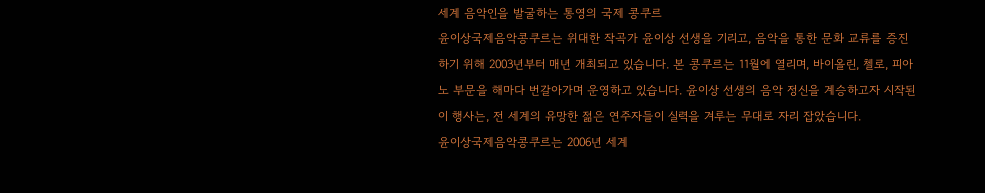세계 음악인을 발굴하는 통영의 국제 콩쿠르
윤이상국제음악콩쿠르는 위대한 작곡가 윤이상 선생을 기리고, 음악을 통한 문화 교류를 증진하기 위해 2003년부터 매년 개최되고 있습니다. 본 콩쿠르는 11월에 열리며, 바이올린, 첼로, 피아노 부문을 해마다 번갈아가며 운영하고 있습니다. 윤이상 선생의 음악 정신을 계승하고자 시작된 이 행사는, 전 세계의 유망한 젊은 연주자들이 실력을 겨루는 무대로 자리 잡았습니다.
윤이상국제음악콩쿠르는 2006년 세계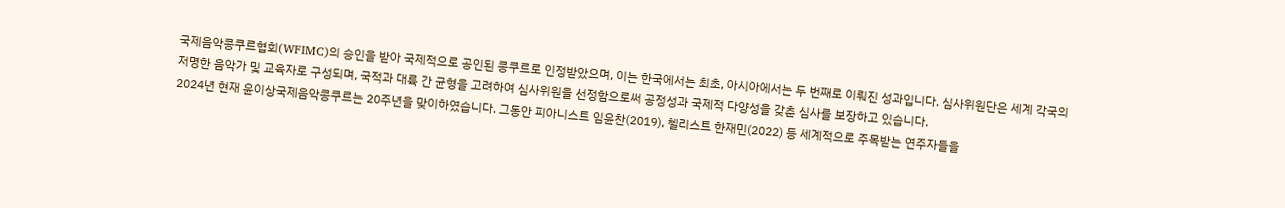국제음악콩쿠르협회(WFIMC)의 승인을 받아 국제적으로 공인된 콩쿠르로 인정받았으며, 이는 한국에서는 최초, 아시아에서는 두 번째로 이뤄진 성과입니다. 심사위원단은 세계 각국의 저명한 음악가 및 교육자로 구성되며, 국적과 대륙 간 균형을 고려하여 심사위원을 선정함으로써 공정성과 국제적 다양성을 갖춘 심사를 보장하고 있습니다.
2024년 현재 윤이상국제음악콩쿠르는 20주년을 맞이하였습니다. 그동안 피아니스트 임윤찬(2019), 첼리스트 한재민(2022) 등 세계적으로 주목받는 연주자들을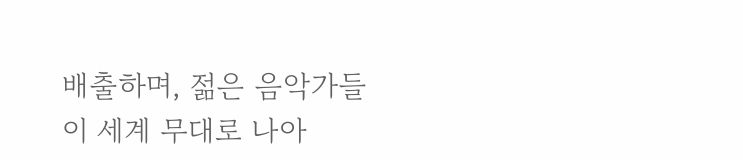배출하며, 젊은 음악가들이 세계 무대로 나아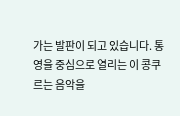가는 발판이 되고 있습니다. 통영을 중심으로 열리는 이 콩쿠르는 음악을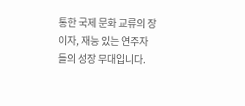통한 국제 문화 교류의 장이자, 재능 있는 연주자들의 성장 무대입니다.